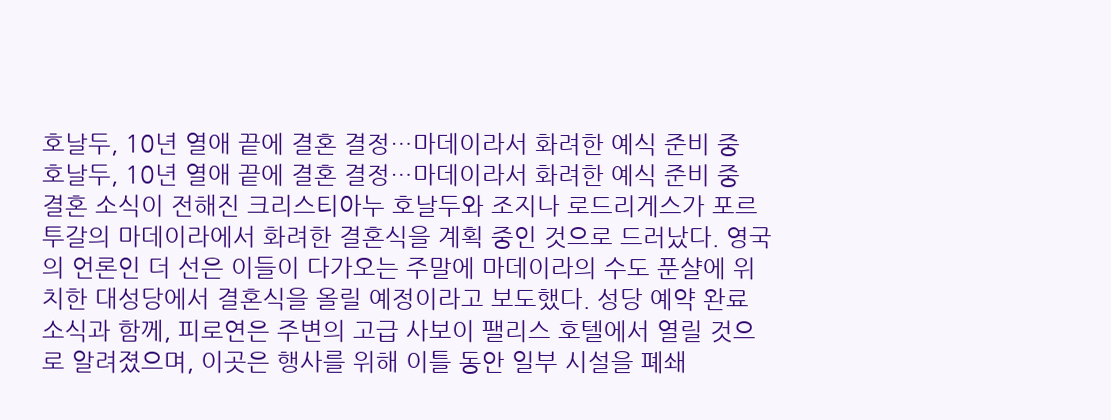호날두, 10년 열애 끝에 결혼 결정…마데이라서 화려한 예식 준비 중
호날두, 10년 열애 끝에 결혼 결정…마데이라서 화려한 예식 준비 중
결혼 소식이 전해진 크리스티아누 호날두와 조지나 로드리게스가 포르투갈의 마데이라에서 화려한 결혼식을 계획 중인 것으로 드러났다. 영국의 언론인 더 선은 이들이 다가오는 주말에 마데이라의 수도 푼샬에 위치한 대성당에서 결혼식을 올릴 예정이라고 보도했다. 성당 예약 완료 소식과 함께, 피로연은 주변의 고급 사보이 팰리스 호텔에서 열릴 것으로 알려졌으며, 이곳은 행사를 위해 이틀 동안 일부 시설을 폐쇄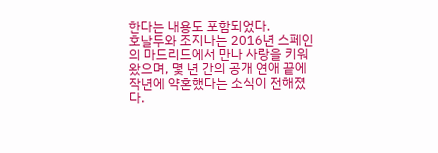한다는 내용도 포함되었다.
호날두와 조지나는 2016년 스페인의 마드리드에서 만나 사랑을 키워왔으며, 몇 년 간의 공개 연애 끝에 작년에 약혼했다는 소식이 전해졌다.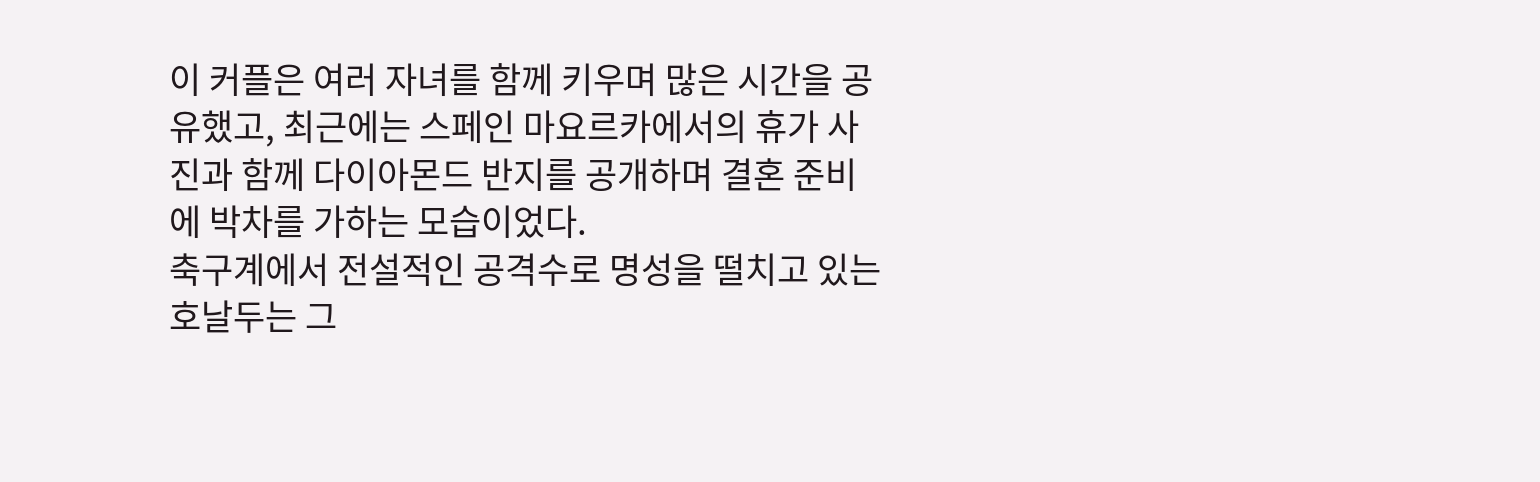이 커플은 여러 자녀를 함께 키우며 많은 시간을 공유했고, 최근에는 스페인 마요르카에서의 휴가 사진과 함께 다이아몬드 반지를 공개하며 결혼 준비에 박차를 가하는 모습이었다.
축구계에서 전설적인 공격수로 명성을 떨치고 있는 호날두는 그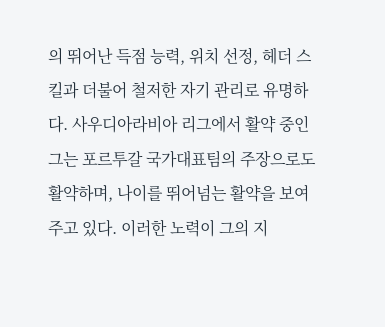의 뛰어난 득점 능력, 위치 선정, 헤더 스킬과 더불어 철저한 자기 관리로 유명하다. 사우디아라비아 리그에서 활약 중인 그는 포르투갈 국가대표팀의 주장으로도 활약하며, 나이를 뛰어넘는 활약을 보여주고 있다. 이러한 노력이 그의 지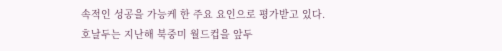속적인 성공을 가능케 한 주요 요인으로 평가받고 있다.
호날두는 지난해 북중미 월드컵을 앞두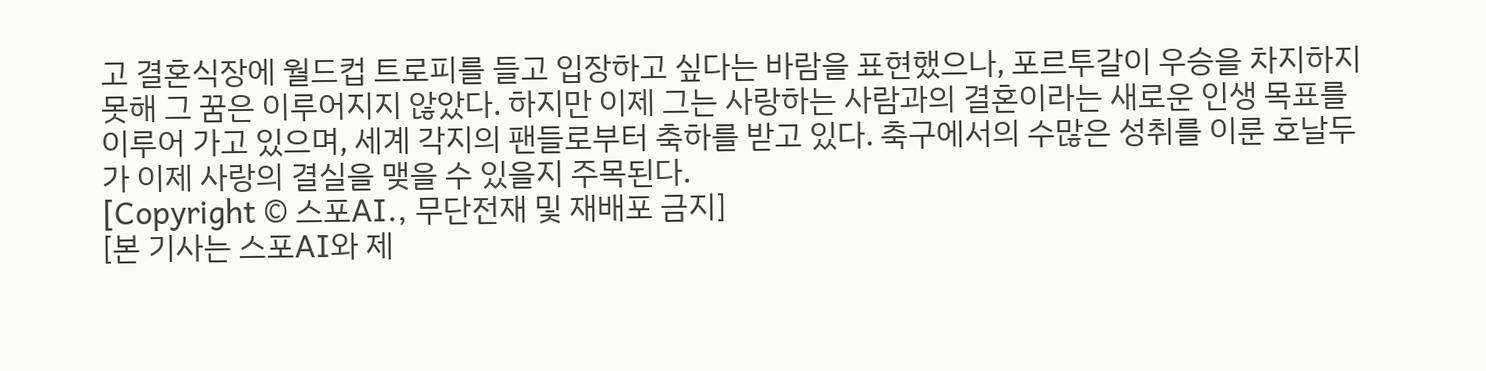고 결혼식장에 월드컵 트로피를 들고 입장하고 싶다는 바람을 표현했으나, 포르투갈이 우승을 차지하지 못해 그 꿈은 이루어지지 않았다. 하지만 이제 그는 사랑하는 사람과의 결혼이라는 새로운 인생 목표를 이루어 가고 있으며, 세계 각지의 팬들로부터 축하를 받고 있다. 축구에서의 수많은 성취를 이룬 호날두가 이제 사랑의 결실을 맺을 수 있을지 주목된다.
[Copyright © 스포AI., 무단전재 및 재배포 금지]
[본 기사는 스포AI와 제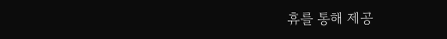휴를 통해 제공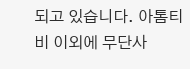되고 있습니다. 아톰티비 이외에 무단사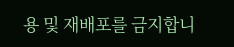용 및 재배포를 금지합니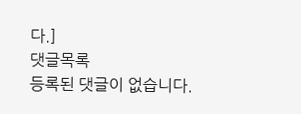다.]
댓글목록
등록된 댓글이 없습니다.